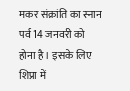मकर संक्रांति का स्नान पर्व 14 जनवरी को होना है। इसके लिए शिप्रा में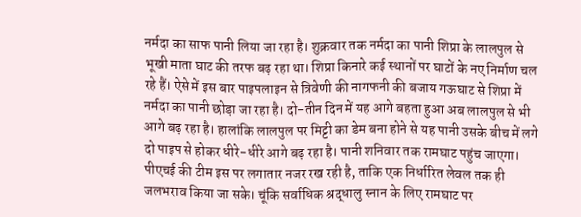नर्मदा का साफ पानी लिया जा रहा है। शुक्रवार तक नर्मदा का पानी शिप्रा के लालपुल से भूखी माता घाट की तरफ बढ़ रहा था। शिप्रा किनारे कई स्थानों पर घाटों के नए निर्माण चल रहे हैं। ऐसे में इस बार पाइपलाइन से त्रिवेणी की नागफनी की बजाय गऊघाट से शिप्रा में नर्मदा का पानी छोड़ा जा रहा है। दो-तीन दिन में यह आगे बहता हुआ अब लालपुल से भी आगे बढ़ रहा है। हालांकि लालपुल पर मिट्टी का डेम बना होने से यह पानी उसके बीच में लगे दो पाइप से होकर धीरे-धीरे आगे बढ़ रहा है। पानी शनिवार तक रामघाट पहुंच जाएगा। पीएचई की टीम इस पर लगातार नजर रख रही है, ताकि एक निर्धारित लेवल तक ही जलभराव किया जा सके। चूंकि सर्वाधिक श्रद्धालु स्नान के लिए रामघाट पर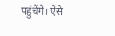पहुंचेंगे। ऐसे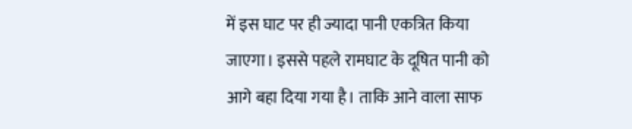में इस घाट पर ही ज्यादा पानी एकत्रित किया जाएगा। इससे पहले रामघाट के दूषित पानी को आगे बहा दिया गया है। ताकि आने वाला साफ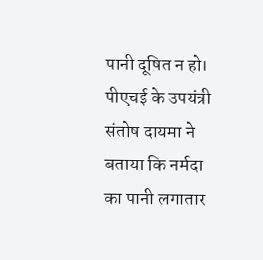पानी दूषित न हो। पीएचई के उपयंत्री संतोष दायमा ने बताया कि नर्मदा का पानी लगातार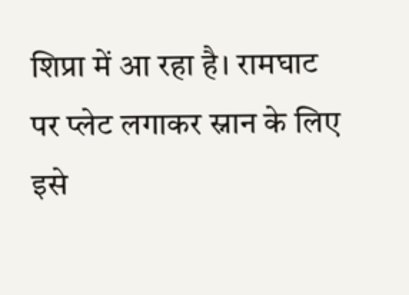शिप्रा में आ रहा है। रामघाट पर प्लेट लगाकर स्नान के लिए इसे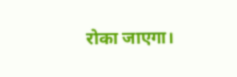रोका जाएगा।